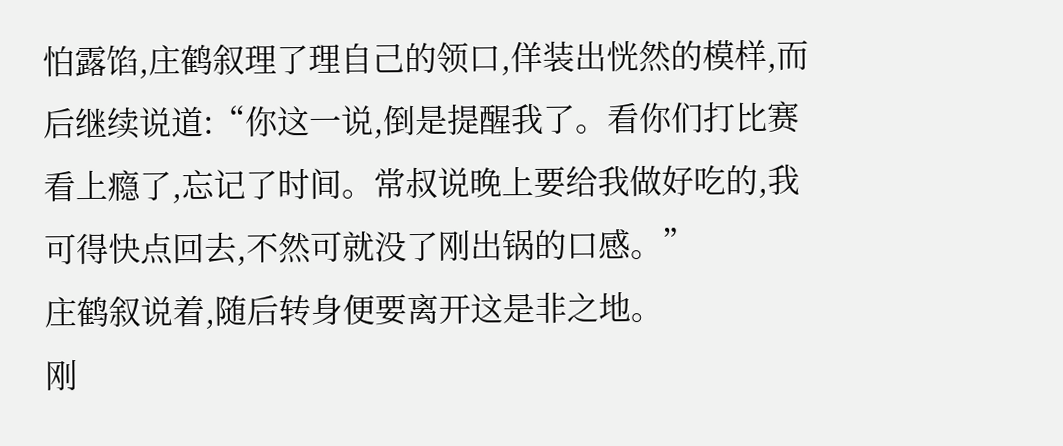怕露馅,庄鹤叙理了理自己的领口,佯装出恍然的模样,而后继续说道:“你这一说,倒是提醒我了。看你们打比赛看上瘾了,忘记了时间。常叔说晚上要给我做好吃的,我可得快点回去,不然可就没了刚出锅的口感。”
庄鹤叙说着,随后转身便要离开这是非之地。
刚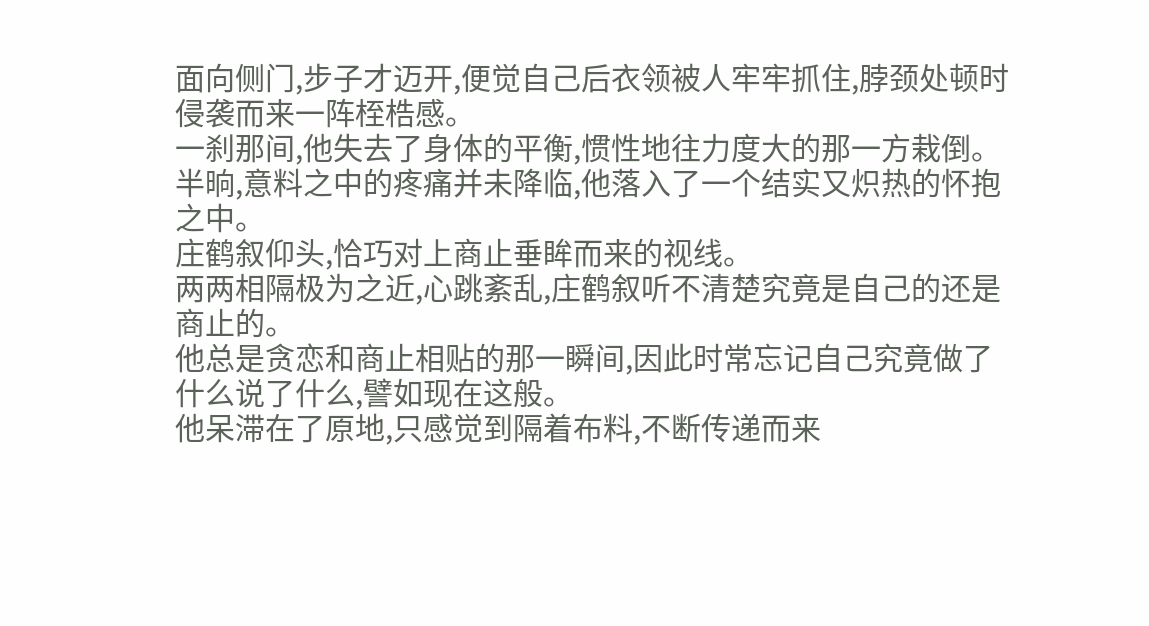面向侧门,步子才迈开,便觉自己后衣领被人牢牢抓住,脖颈处顿时侵袭而来一阵桎梏感。
一刹那间,他失去了身体的平衡,惯性地往力度大的那一方栽倒。
半晌,意料之中的疼痛并未降临,他落入了一个结实又炽热的怀抱之中。
庄鹤叙仰头,恰巧对上商止垂眸而来的视线。
两两相隔极为之近,心跳紊乱,庄鹤叙听不清楚究竟是自己的还是商止的。
他总是贪恋和商止相贴的那一瞬间,因此时常忘记自己究竟做了什么说了什么,譬如现在这般。
他呆滞在了原地,只感觉到隔着布料,不断传递而来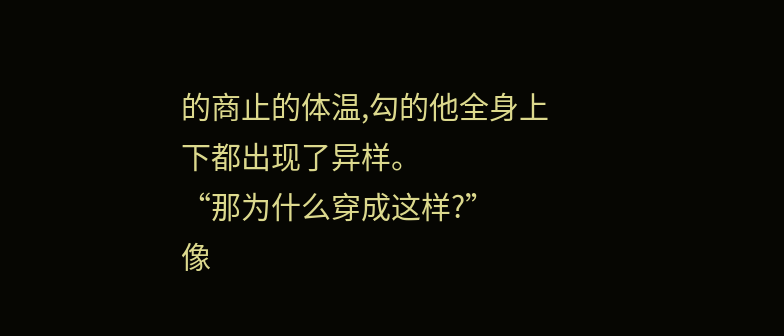的商止的体温,勾的他全身上下都出现了异样。
“那为什么穿成这样?”
像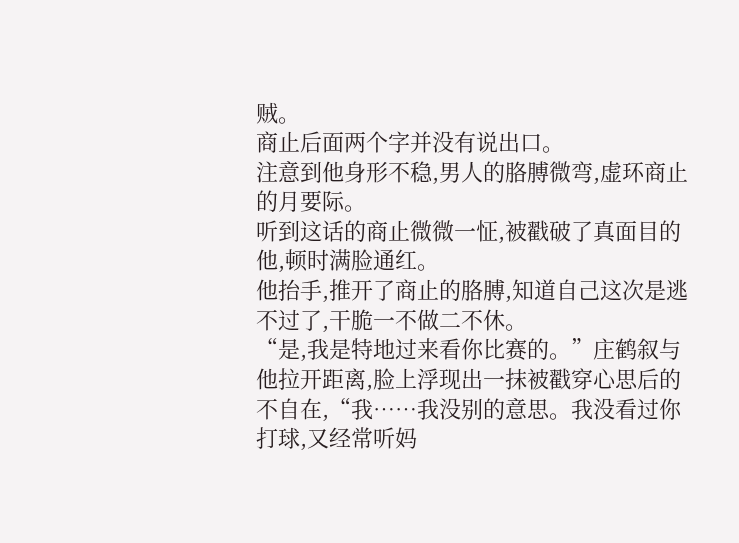贼。
商止后面两个字并没有说出口。
注意到他身形不稳,男人的胳膊微弯,虚环商止的月要际。
听到这话的商止微微一怔,被戳破了真面目的他,顿时满脸通红。
他抬手,推开了商止的胳膊,知道自己这次是逃不过了,干脆一不做二不休。
“是,我是特地过来看你比赛的。”庄鹤叙与他拉开距离,脸上浮现出一抹被戳穿心思后的不自在,“我……我没别的意思。我没看过你打球,又经常听妈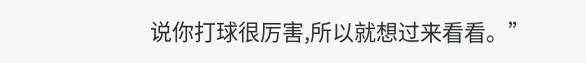说你打球很厉害,所以就想过来看看。”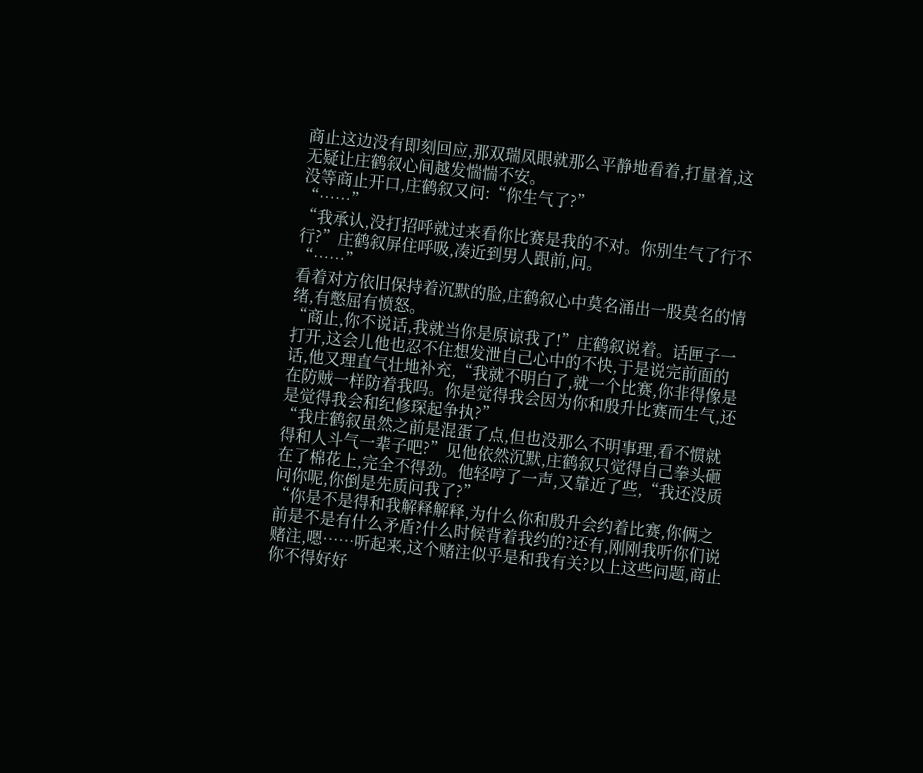商止这边没有即刻回应,那双瑞凤眼就那么平静地看着,打量着,这无疑让庄鹤叙心间越发惴惴不安。
没等商止开口,庄鹤叙又问:“你生气了?”
“……”
“我承认,没打招呼就过来看你比赛是我的不对。你别生气了行不行?”庄鹤叙屏住呼吸,凑近到男人跟前,问。
“……”
看着对方依旧保持着沉默的脸,庄鹤叙心中莫名涌出一股莫名的情绪,有憋屈有愤怒。
“商止,你不说话,我就当你是原谅我了!”庄鹤叙说着。话匣子一打开,这会儿他也忍不住想发泄自己心中的不快,于是说完前面的话,他又理直气壮地补充,“我就不明白了,就一个比赛,你非得像是在防贼一样防着我吗。你是觉得我会因为你和殷升比赛而生气,还是觉得我会和纪修琛起争执?”
“我庄鹤叙虽然之前是混蛋了点,但也没那么不明事理,看不惯就得和人斗气一辈子吧?”见他依然沉默,庄鹤叙只觉得自己拳头砸在了棉花上,完全不得劲。他轻哼了一声,又靠近了些,“我还没质问你呢,你倒是先质问我了?”
“你是不是得和我解释解释,为什么你和殷升会约着比赛,你俩之前是不是有什么矛盾?什么时候背着我约的?还有,刚刚我听你们说赌注,嗯……听起来,这个赌注似乎是和我有关?以上这些问题,商止你不得好好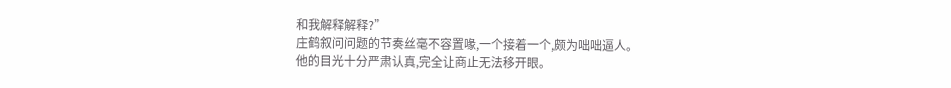和我解释解释?”
庄鹤叙问问题的节奏丝毫不容置喙,一个接着一个,颇为咄咄逼人。
他的目光十分严肃认真,完全让商止无法移开眼。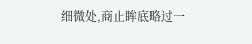细微处,商止眸底略过一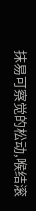抹易可察觉的松动,喉结滚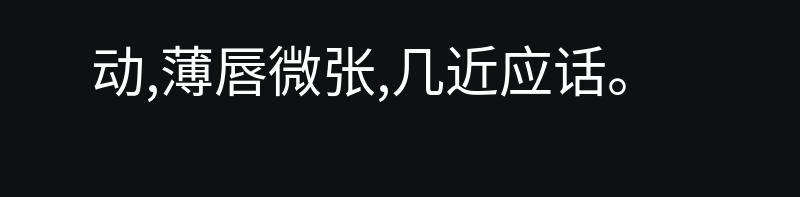动,薄唇微张,几近应话。